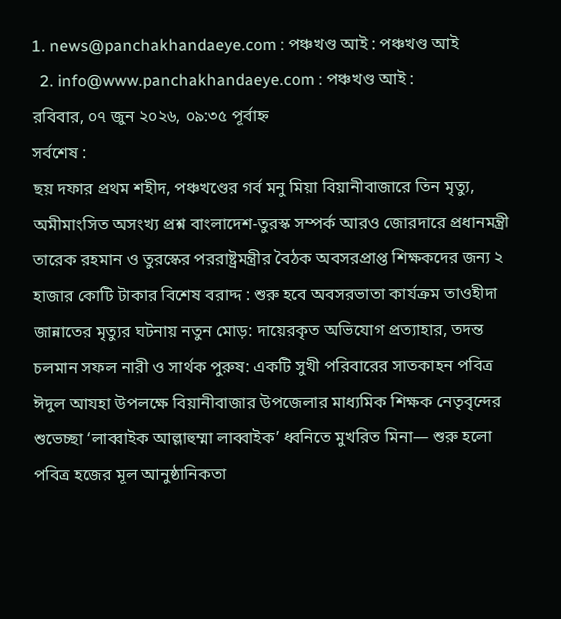1. news@panchakhandaeye.com : পঞ্চখণ্ড আই : পঞ্চখণ্ড আই
  2. info@www.panchakhandaeye.com : পঞ্চখণ্ড আই :
রবিবার, ০৭ জুন ২০২৬, ০৯:৩৫ পূর্বাহ্ন
সর্বশেষ :
ছয় দফার প্রথম শহীদ, পঞ্চখণ্ডের গর্ব মনু মিয়া বিয়ানীবাজারে তিন মৃত্যু, অমীমাংসিত অসংখ্য প্রশ্ন বাংলাদেশ-তুরস্ক সম্পর্ক আরও জোরদারে প্রধানমন্ত্রী তারেক রহমান ও তুরস্কের পররাষ্ট্রমন্ত্রীর বৈঠক অবসরপ্রাপ্ত শিক্ষকদের জন্য ২ হাজার কোটি টাকার বিশেষ বরাদ্দ : শুরু হবে অবসরভাতা কার্যক্রম তাওহীদা জান্নাতের মৃত্যুর ঘটনায় নতুন মোড়: দায়েরকৃত অভিযোগ প্রত্যাহার, তদন্ত চলমান সফল নারী ও সার্থক পুরুষ: একটি সুখী পরিবারের সাতকাহন পবিত্র ঈদুল আযহা উপলক্ষে বিয়ানীবাজার উপজেলার মাধ্যমিক শিক্ষক নেতৃবৃন্দের শুভেচ্ছা ‘লাব্বাইক আল্লাহুম্মা লাব্বাইক’ ধ্বনিতে মুখরিত মিনা— শুরু হলো পবিত্র হজের মূল আনুষ্ঠানিকতা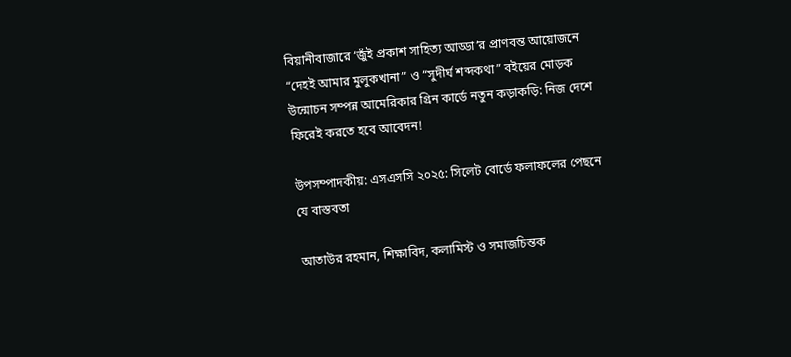বিয়ানীবাজারে ‘জুঁই প্রকাশ সাহিত্য আড্ডা’র প্রাণবন্ত আয়োজনে “দেহই আমার মুলুকখানা” ও “সুদীর্ঘ শব্দকথা” বইয়ের মোড়ক উন্মোচন সম্পন্ন আমেরিকার গ্রিন কার্ডে নতুন কড়াকড়ি: নিজ দেশে ফিরেই করতে হবে আবেদন!

উপসম্পাদকীয়: এসএসসি ২০২৫: সিলেট বোর্ডে ফলাফলের পেছনে যে বাস্তবতা

আতাউর রহমান, শিক্ষাবিদ, কলামিস্ট ও সমাজচিন্তক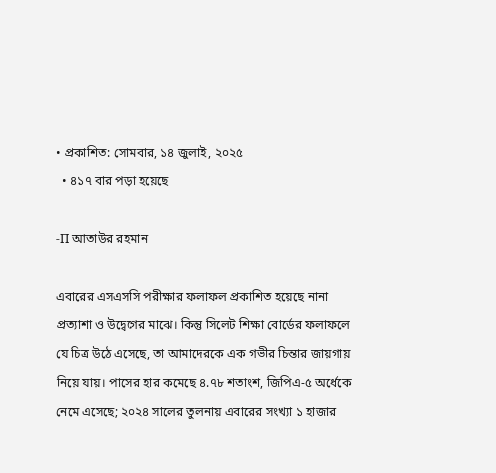• প্রকাশিত: সোমবার, ১৪ জুলাই, ২০২৫
  • ৪১৭ বার পড়া হয়েছে

-Π আতাউর রহমান

এবারের এসএসসি পরীক্ষার ফলাফল প্রকাশিত হয়েছে নানা প্রত্যাশা ও উদ্বেগের মাঝে। কিন্তু সিলেট শিক্ষা বোর্ডের ফলাফলে যে চিত্র উঠে এসেছে, তা আমাদেরকে এক গভীর চিন্তার জায়গায় নিয়ে যায়। পাসের হার কমেছে ৪.৭৮ শতাংশ, জিপিএ-৫ অর্ধেকে নেমে এসেছে; ২০২৪ সালের তুলনায় এবারের সংখ্যা ১ হাজার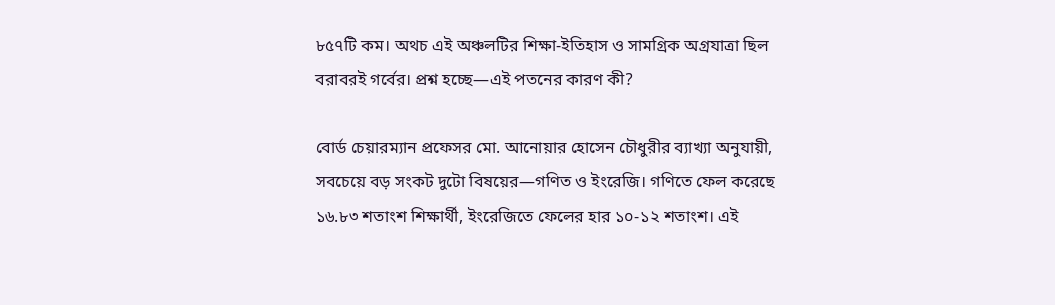৮৫৭টি কম। অথচ এই অঞ্চলটির শিক্ষা-ইতিহাস ও সামগ্রিক অগ্রযাত্রা ছিল বরাবরই গর্বের। প্রশ্ন হচ্ছে—এই পতনের কারণ কী?

বোর্ড চেয়ারম্যান প্রফেসর মো. আনোয়ার হোসেন চৌধুরীর ব্যাখ্যা অনুযায়ী, সবচেয়ে বড় সংকট দুটো বিষয়ের—গণিত ও ইংরেজি। গণিতে ফেল করেছে ১৬.৮৩ শতাংশ শিক্ষার্থী, ইংরেজিতে ফেলের হার ১০-১২ শতাংশ। এই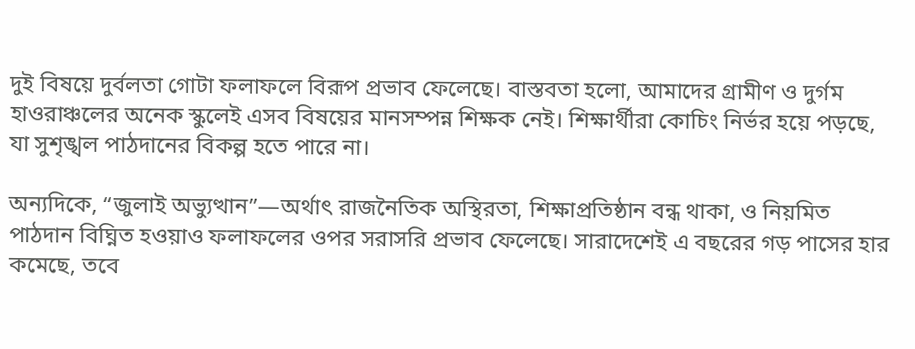দুই বিষয়ে দুর্বলতা গোটা ফলাফলে বিরূপ প্রভাব ফেলেছে। বাস্তবতা হলো, আমাদের গ্রামীণ ও দুর্গম হাওরাঞ্চলের অনেক স্কুলেই এসব বিষয়ের মানসম্পন্ন শিক্ষক নেই। শিক্ষার্থীরা কোচিং নির্ভর হয়ে পড়ছে, যা সুশৃঙ্খল পাঠদানের বিকল্প হতে পারে না।

অন্যদিকে, “জুলাই অভ্যুত্থান”—অর্থাৎ রাজনৈতিক অস্থিরতা, শিক্ষাপ্রতিষ্ঠান বন্ধ থাকা, ও নিয়মিত পাঠদান বিঘ্নিত হওয়াও ফলাফলের ওপর সরাসরি প্রভাব ফেলেছে। সারাদেশেই এ বছরের গড় পাসের হার কমেছে, তবে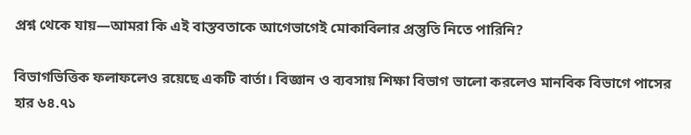প্রশ্ন থেকে যায়—আমরা কি এই বাস্তবতাকে আগেভাগেই মোকাবিলার প্রস্তুতি নিতে পারিনি?

বিভাগভিত্তিক ফলাফলেও রয়েছে একটি বার্তা। বিজ্ঞান ও ব্যবসায় শিক্ষা বিভাগ ভালো করলেও মানবিক বিভাগে পাসের হার ৬৪.৭১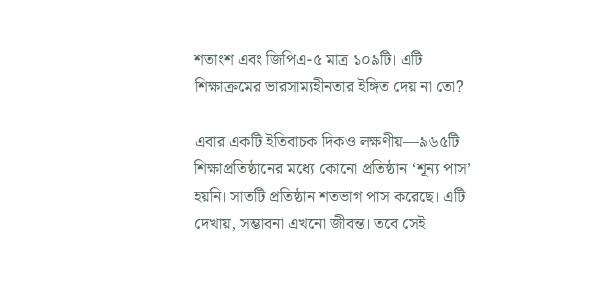শতাংশ এবং জিপিএ-৫ মাত্র ১০৯টি। এটি শিক্ষাক্রমের ভারসাম্যহীনতার ইঙ্গিত দেয় না তো?

এবার একটি ইতিবাচক দিকও লক্ষণীয়—৯৬৫টি শিক্ষাপ্রতিষ্ঠানের মধ্যে কোনো প্রতিষ্ঠান ‘শূন্য পাস’ হয়নি। সাতটি প্রতিষ্ঠান শতভাগ পাস করেছে। এটি দেখায়, সম্ভাবনা এখনো জীবন্ত। তবে সেই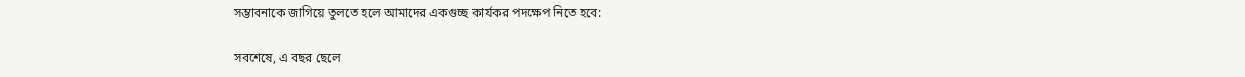সম্ভাবনাকে জাগিয়ে তুলতে হলে আমাদের একগুচ্ছ কার্যকর পদক্ষেপ নিতে হবে:

সবশেষে, এ বছর ছেলে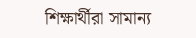শিক্ষার্থীরা সামান্য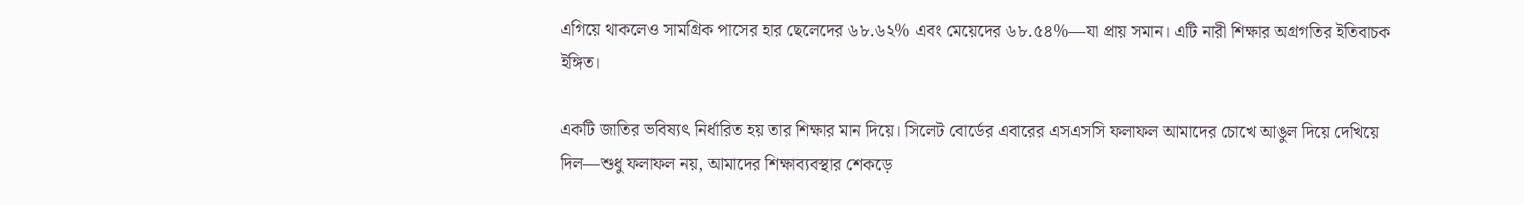এগিয়ে থাকলেও সামগ্রিক পাসের হার ছেলেদের ৬৮.৬২% এবং মেয়েদের ৬৮.৫৪%—যা প্রায় সমান। এটি নারী শিক্ষার অগ্রগতির ইতিবাচক ইঙ্গিত।

একটি জাতির ভবিষ্যৎ নির্ধারিত হয় তার শিক্ষার মান দিয়ে। সিলেট বোর্ডের এবারের এসএসসি ফলাফল আমাদের চোখে আঙুল দিয়ে দেখিয়ে দিল—শুধু ফলাফল নয়, আমাদের শিক্ষাব্যবস্থার শেকড়ে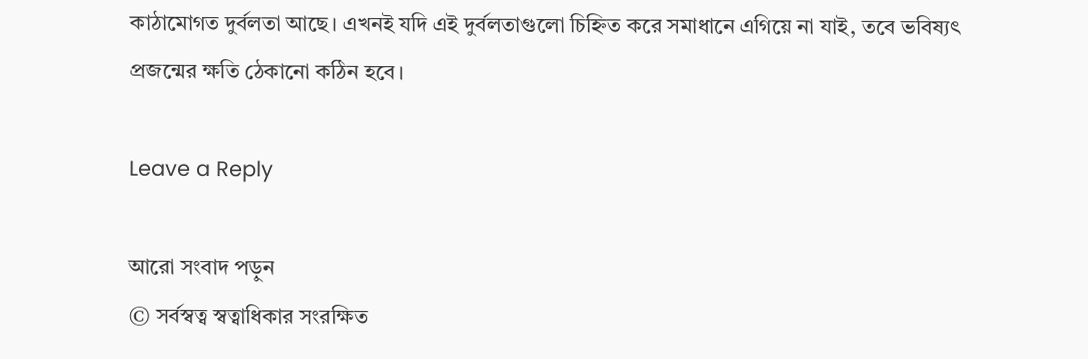কাঠামোগত দুর্বলতা আছে। এখনই যদি এই দুর্বলতাগুলো চিহ্নিত করে সমাধানে এগিয়ে না যাই, তবে ভবিষ্যৎ প্রজন্মের ক্ষতি ঠেকানো কঠিন হবে।

Leave a Reply

আরো সংবাদ পড়ুন
© সর্বস্বত্ব স্বত্বাধিকার সংরক্ষিত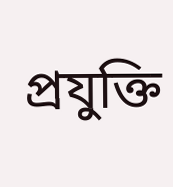প্রযুক্তি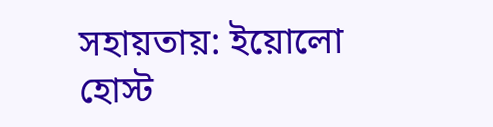সহায়তায়: ইয়োলো হোস্ট